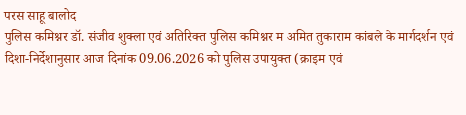परस साहू बालोद
पुलिस कमिश्नर डॉ. संजीव शुक्ला एवं अतिरिक्त पुलिस कमिश्नर म अमित तुकाराम कांबले के मार्गदर्शन एवं दिशा-निर्देशानुसार आज दिनांक 09.06.2026 को पुलिस उपायुक्त (क्राइम एवं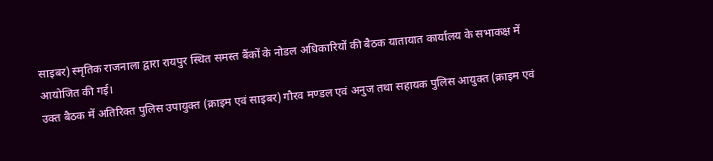साइबर) स्मृतिक राजनाला द्वारा रायपुर स्थित समस्त बैंकों के नोडल अधिकारियों की बैठक यातायात कार्यालय के सभाकक्ष में आयोजित की गई।
उक्त बैठक में अतिरिक्त पुलिस उपायुक्त (क्राइम एवं साइबर) गौरव मण्डल एवं अनुज तथा सहायक पुलिस आयुक्त (क्राइम एवं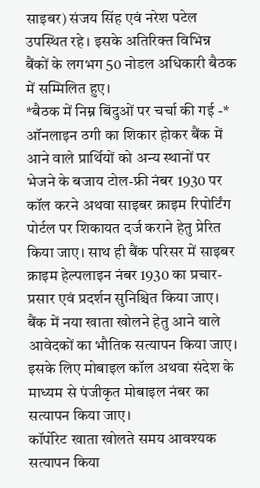साइबर) संजय सिंह एवं नरेश पटेल उपस्थित रहे। इसके अतिरिक्त विभिन्न बैंकों के लगभग 50 नोडल अधिकारी बैठक में सम्मिलित हुए।
*बैठक में निम्न बिंदुओं पर चर्चा की गई -*
ऑनलाइन ठगी का शिकार होकर बैंक में आने वाले प्रार्थियों को अन्य स्थानों पर भेजने के बजाय टोल-फ्री नंबर 1930 पर कॉल करने अथवा साइबर क्राइम रिपोर्टिंग पोर्टल पर शिकायत दर्ज कराने हेतु प्रेरित किया जाए। साथ ही बैंक परिसर में साइबर क्राइम हेल्पलाइन नंबर 1930 का प्रचार-प्रसार एवं प्रदर्शन सुनिश्चित किया जाए।
बैंक में नया खाता खोलने हेतु आने वाले आवेदकों का भौतिक सत्यापन किया जाए। इसके लिए मोबाइल कॉल अथवा संदेश के माध्यम से पंजीकृत मोबाइल नंबर का सत्यापन किया जाए।
कॉर्पोरेट खाता खोलते समय आवश्यक सत्यापन किया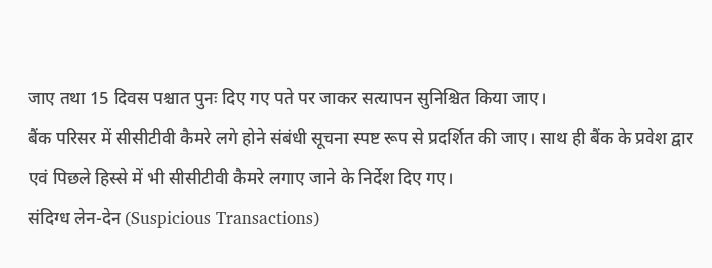जाए तथा 15 दिवस पश्चात पुनः दिए गए पते पर जाकर सत्यापन सुनिश्चित किया जाए।
बैंक परिसर में सीसीटीवी कैमरे लगे होने संबंधी सूचना स्पष्ट रूप से प्रदर्शित की जाए। साथ ही बैंक के प्रवेश द्वार एवं पिछले हिस्से में भी सीसीटीवी कैमरे लगाए जाने के निर्देश दिए गए।
संदिग्ध लेन-देन (Suspicious Transactions)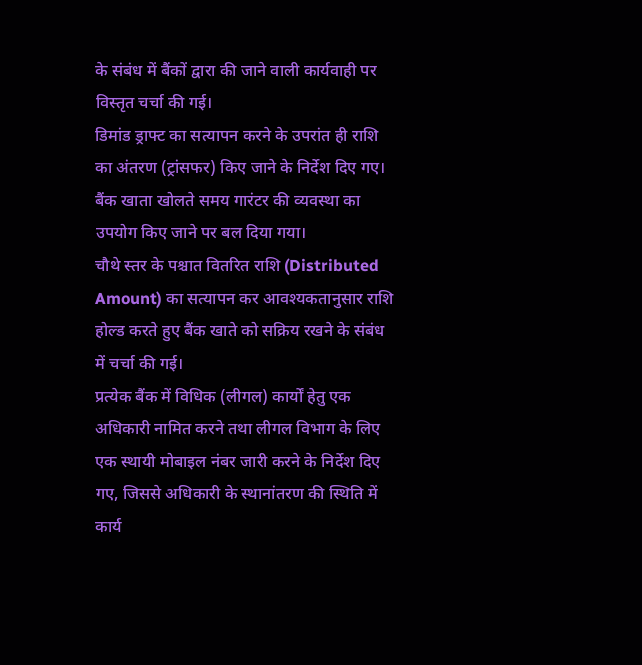के संबंध में बैंकों द्वारा की जाने वाली कार्यवाही पर विस्तृत चर्चा की गई।
डिमांड ड्राफ्ट का सत्यापन करने के उपरांत ही राशि का अंतरण (ट्रांसफर) किए जाने के निर्देश दिए गए।
बैंक खाता खोलते समय गारंटर की व्यवस्था का उपयोग किए जाने पर बल दिया गया।
चौथे स्तर के पश्चात वितरित राशि (Distributed Amount) का सत्यापन कर आवश्यकतानुसार राशि होल्ड करते हुए बैंक खाते को सक्रिय रखने के संबंध में चर्चा की गई।
प्रत्येक बैंक में विधिक (लीगल) कार्यों हेतु एक अधिकारी नामित करने तथा लीगल विभाग के लिए एक स्थायी मोबाइल नंबर जारी करने के निर्देश दिए गए, जिससे अधिकारी के स्थानांतरण की स्थिति में कार्य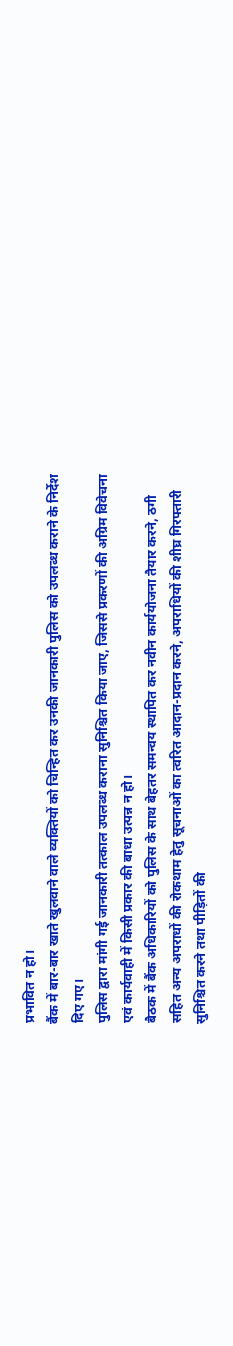प्रभावित न हो।
बैंक में बार-बार खाते खुलवाने वाले व्यक्तियों को चिन्हित कर उनकी जानकारी पुलिस को उपलब्ध कराने के निर्देश दिए गए।
पुलिस द्वारा मांगी गई जानकारी तत्काल उपलब्ध कराना सुनिश्चित किया जाए, जिससे प्रकरणों की अग्रिम विवेचना एवं कार्यवाही में किसी प्रकार की बाधा उत्पन्न न हो।
बैठक में बैंक अधिकारियों को पुलिस के साथ बेहतर समन्वय स्थापित कर नवीन कार्ययोजना तैयार करने, ठगी सहित अन्य अपराधों की रोकथाम हेतु सूचनाओं का त्वरित आदान-प्रदान करने, अपराधियों की शीघ्र गिरफ्तारी सुनिश्चित करने तथा पीड़ितों की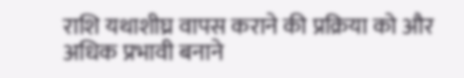राशि यथाशीघ्र वापस कराने की प्रक्रिया को और अधिक प्रभावी बनाने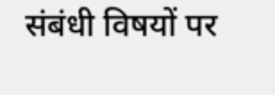संबंधी विषयों पर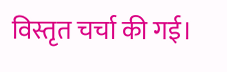विस्तृत चर्चा की गई।